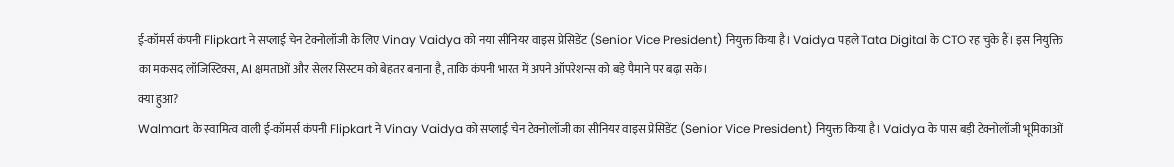ई-कॉमर्स कंपनी Flipkart ने सप्लाई चेन टेक्नोलॉजी के लिए Vinay Vaidya को नया सीनियर वाइस प्रेसिडेंट (Senior Vice President) नियुक्त किया है। Vaidya पहले Tata Digital के CTO रह चुके हैं। इस नियुक्ति का मकसद लॉजिस्टिक्स, AI क्षमताओं और सेलर सिस्टम को बेहतर बनाना है, ताकि कंपनी भारत में अपने ऑपरेशन्स को बड़े पैमाने पर बढ़ा सके।
क्या हुआ?
Walmart के स्वामित्व वाली ई-कॉमर्स कंपनी Flipkart ने Vinay Vaidya को सप्लाई चेन टेक्नोलॉजी का सीनियर वाइस प्रेसिडेंट (Senior Vice President) नियुक्त किया है। Vaidya के पास बड़ी टेक्नोलॉजी भूमिकाओं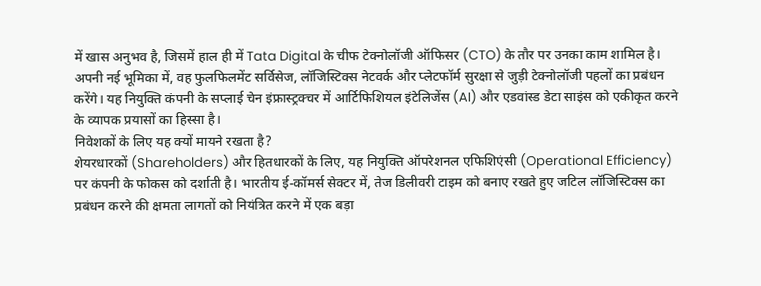में खास अनुभव है, जिसमें हाल ही में Tata Digital के चीफ टेक्नोलॉजी ऑफिसर (CTO) के तौर पर उनका काम शामिल है। अपनी नई भूमिका में, वह फुलफिलमेंट सर्विसेज, लॉजिस्टिक्स नेटवर्क और प्लेटफॉर्म सुरक्षा से जुड़ी टेक्नोलॉजी पहलों का प्रबंधन करेंगे। यह नियुक्ति कंपनी के सप्लाई चेन इंफ्रास्ट्रक्चर में आर्टिफिशियल इंटेलिजेंस (AI) और एडवांस्ड डेटा साइंस को एकीकृत करने के व्यापक प्रयासों का हिस्सा है।
निवेशकों के लिए यह क्यों मायने रखता है?
शेयरधारकों (Shareholders) और हितधारकों के लिए, यह नियुक्ति ऑपरेशनल एफिशिएंसी (Operational Efficiency) पर कंपनी के फोकस को दर्शाती है। भारतीय ई-कॉमर्स सेक्टर में, तेज डिलीवरी टाइम को बनाए रखते हुए जटिल लॉजिस्टिक्स का प्रबंधन करने की क्षमता लागतों को नियंत्रित करने में एक बड़ा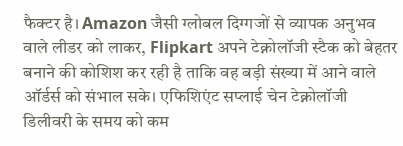फैक्टर है। Amazon जैसी ग्लोबल दिग्गजों से व्यापक अनुभव वाले लीडर को लाकर, Flipkart अपने टेक्नोलॉजी स्टैक को बेहतर बनाने की कोशिश कर रही है ताकि वह बड़ी संख्या में आने वाले ऑर्डर्स को संभाल सके। एफिशिएंट सप्लाई चेन टेक्नोलॉजी डिलीवरी के समय को कम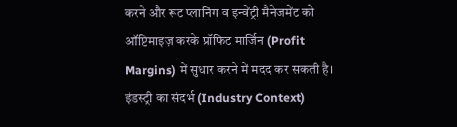करने और रूट प्लानिंग व इन्वेंट्री मैनेजमेंट को ऑप्टिमाइज़ करके प्रॉफिट मार्जिन (Profit Margins) में सुधार करने में मदद कर सकती है।
इंडस्ट्री का संदर्भ (Industry Context)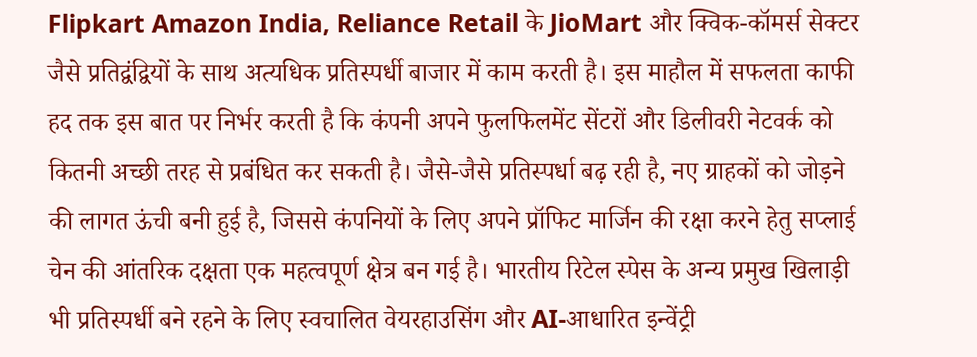Flipkart Amazon India, Reliance Retail के JioMart और क्विक-कॉमर्स सेक्टर जैसे प्रतिद्वंद्वियों के साथ अत्यधिक प्रतिस्पर्धी बाजार में काम करती है। इस माहौल में सफलता काफी हद तक इस बात पर निर्भर करती है कि कंपनी अपने फुलफिलमेंट सेंटरों और डिलीवरी नेटवर्क को कितनी अच्छी तरह से प्रबंधित कर सकती है। जैसे-जैसे प्रतिस्पर्धा बढ़ रही है, नए ग्राहकों को जोड़ने की लागत ऊंची बनी हुई है, जिससे कंपनियों के लिए अपने प्रॉफिट मार्जिन की रक्षा करने हेतु सप्लाई चेन की आंतरिक दक्षता एक महत्वपूर्ण क्षेत्र बन गई है। भारतीय रिटेल स्पेस के अन्य प्रमुख खिलाड़ी भी प्रतिस्पर्धी बने रहने के लिए स्वचालित वेयरहाउसिंग और AI-आधारित इन्वेंट्री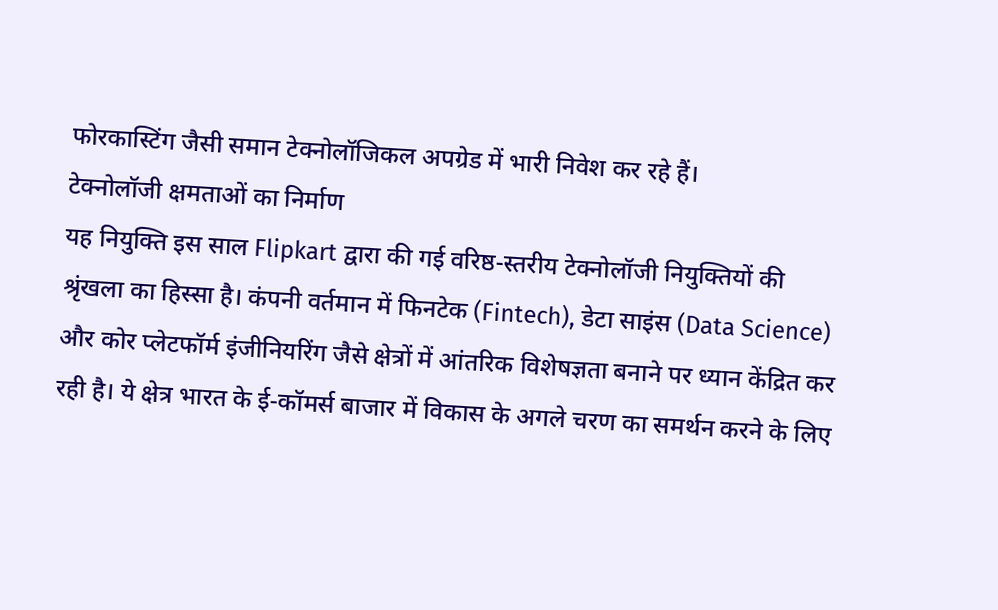फोरकास्टिंग जैसी समान टेक्नोलॉजिकल अपग्रेड में भारी निवेश कर रहे हैं।
टेक्नोलॉजी क्षमताओं का निर्माण
यह नियुक्ति इस साल Flipkart द्वारा की गई वरिष्ठ-स्तरीय टेक्नोलॉजी नियुक्तियों की श्रृंखला का हिस्सा है। कंपनी वर्तमान में फिनटेक (Fintech), डेटा साइंस (Data Science) और कोर प्लेटफॉर्म इंजीनियरिंग जैसे क्षेत्रों में आंतरिक विशेषज्ञता बनाने पर ध्यान केंद्रित कर रही है। ये क्षेत्र भारत के ई-कॉमर्स बाजार में विकास के अगले चरण का समर्थन करने के लिए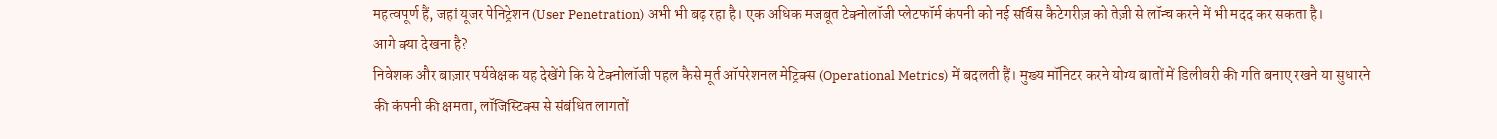महत्वपूर्ण हैं, जहां यूजर पेनिट्रेशन (User Penetration) अभी भी बढ़ रहा है। एक अधिक मजबूत टेक्नोलॉजी प्लेटफॉर्म कंपनी को नई सर्विस कैटेगरीज़ को तेज़ी से लॉन्च करने में भी मदद कर सकता है।
आगे क्या देखना है?
निवेशक और बाज़ार पर्यवेक्षक यह देखेंगे कि ये टेक्नोलॉजी पहल कैसे मूर्त ऑपरेशनल मेट्रिक्स (Operational Metrics) में बदलती हैं। मुख्य मॉनिटर करने योग्य बातों में डिलीवरी की गति बनाए रखने या सुधारने की कंपनी की क्षमता, लॉजिस्टिक्स से संबंधित लागतों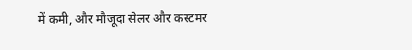में कमी, और मौजूदा सेलर और कस्टमर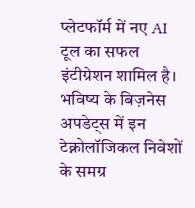प्लेटफॉर्म में नए AI टूल का सफल इंटीग्रेशन शामिल है। भविष्य के बिज़नेस अपडेट्स में इन टेक्नोलॉजिकल निवेशों के समग्र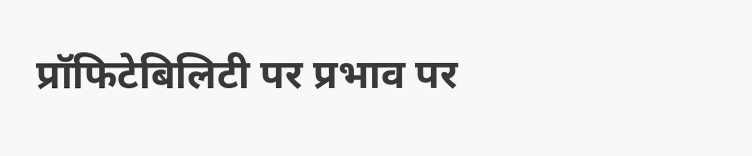प्रॉफिटेबिलिटी पर प्रभाव पर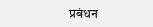प्रबंधन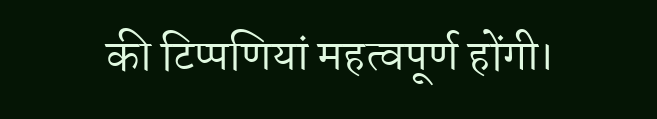की टिप्पणियां महत्वपूर्ण होंगी।